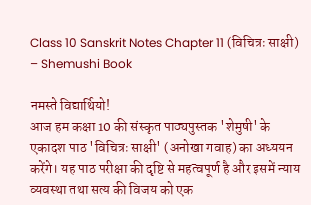Class 10 Sanskrit Notes Chapter 11 (विचित्रः साक्षी) – Shemushi Book

नमस्ते विद्यार्थियो!
आज हम कक्षा 10 की संस्कृत पाठ्यपुस्तक 'शेमुषी' के एकादश पाठ 'विचित्रः साक्षी' (अनोखा गवाह) का अध्ययन करेंगे। यह पाठ परीक्षा की दृष्टि से महत्वपूर्ण है और इसमें न्याय व्यवस्था तथा सत्य की विजय को एक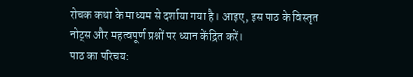रोचक कथा के माध्यम से दर्शाया गया है। आइए, इस पाठ के विस्तृत नोट्स और महत्वपूर्ण प्रश्नों पर ध्यान केंद्रित करें।
पाठ का परिचय: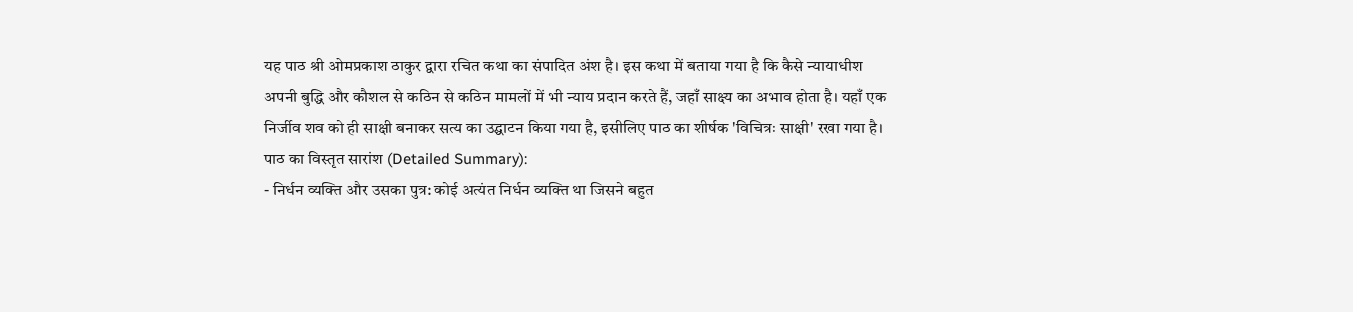यह पाठ श्री ओमप्रकाश ठाकुर द्वारा रचित कथा का संपादित अंश है। इस कथा में बताया गया है कि कैसे न्यायाधीश अपनी बुद्धि और कौशल से कठिन से कठिन मामलों में भी न्याय प्रदान करते हैं, जहाँ साक्ष्य का अभाव होता है। यहाँ एक निर्जीव शव को ही साक्षी बनाकर सत्य का उद्घाटन किया गया है, इसीलिए पाठ का शीर्षक 'विचित्रः साक्षी' रखा गया है।
पाठ का विस्तृत सारांश (Detailed Summary):
- निर्धन व्यक्ति और उसका पुत्र: कोई अत्यंत निर्धन व्यक्ति था जिसने बहुत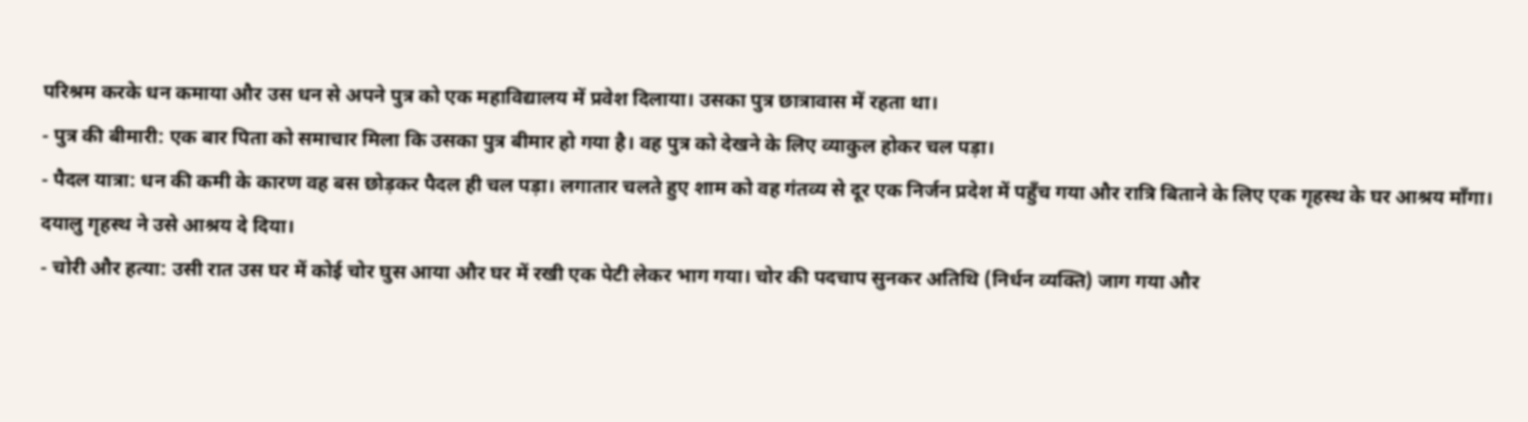परिश्रम करके धन कमाया और उस धन से अपने पुत्र को एक महाविद्यालय में प्रवेश दिलाया। उसका पुत्र छात्रावास में रहता था।
- पुत्र की बीमारी: एक बार पिता को समाचार मिला कि उसका पुत्र बीमार हो गया है। वह पुत्र को देखने के लिए व्याकुल होकर चल पड़ा।
- पैदल यात्रा: धन की कमी के कारण वह बस छोड़कर पैदल ही चल पड़ा। लगातार चलते हुए शाम को वह गंतव्य से दूर एक निर्जन प्रदेश में पहुँच गया और रात्रि बिताने के लिए एक गृहस्थ के घर आश्रय माँगा। दयालु गृहस्थ ने उसे आश्रय दे दिया।
- चोरी और हत्या: उसी रात उस घर में कोई चोर घुस आया और घर में रखी एक पेटी लेकर भाग गया। चोर की पदचाप सुनकर अतिथि (निर्धन व्यक्ति) जाग गया और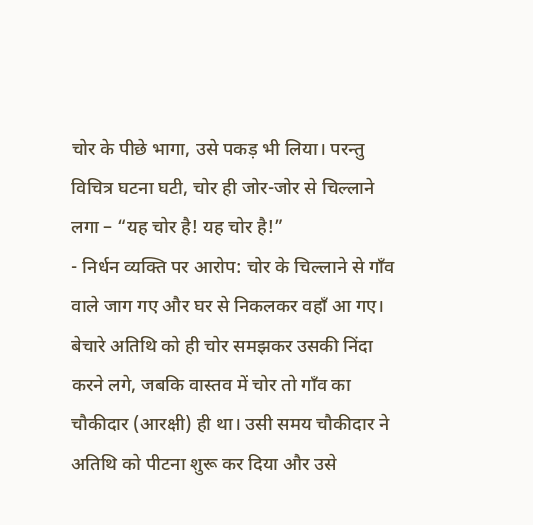चोर के पीछे भागा, उसे पकड़ भी लिया। परन्तु विचित्र घटना घटी, चोर ही जोर-जोर से चिल्लाने लगा – “यह चोर है! यह चोर है!”
- निर्धन व्यक्ति पर आरोप: चोर के चिल्लाने से गाँव वाले जाग गए और घर से निकलकर वहाँ आ गए। बेचारे अतिथि को ही चोर समझकर उसकी निंदा करने लगे, जबकि वास्तव में चोर तो गाँव का चौकीदार (आरक्षी) ही था। उसी समय चौकीदार ने अतिथि को पीटना शुरू कर दिया और उसे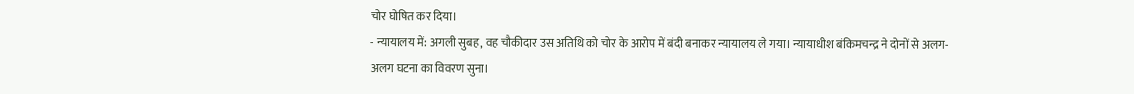चोर घोषित कर दिया।
- न्यायालय में: अगली सुबह, वह चौकीदार उस अतिथि को चोर के आरोप में बंदी बनाकर न्यायालय ले गया। न्यायाधीश बंकिमचन्द्र ने दोनों से अलग-अलग घटना का विवरण सुना।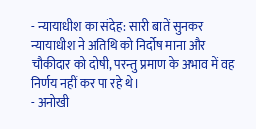- न्यायाधीश का संदेह: सारी बातें सुनकर न्यायाधीश ने अतिथि को निर्दोष माना और चौकीदार को दोषी, परन्तु प्रमाण के अभाव में वह निर्णय नहीं कर पा रहे थे।
- अनोखी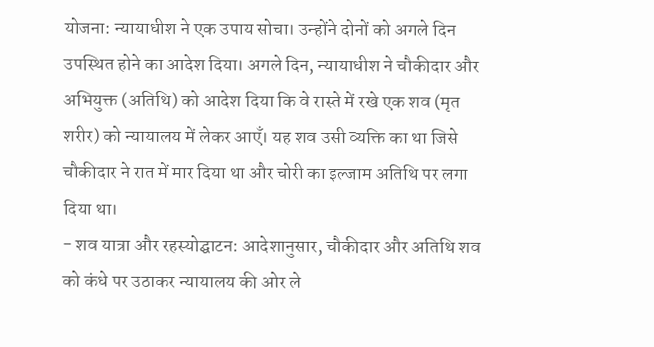योजना: न्यायाधीश ने एक उपाय सोचा। उन्होंने दोनों को अगले दिन उपस्थित होने का आदेश दिया। अगले दिन, न्यायाधीश ने चौकीदार और अभियुक्त (अतिथि) को आदेश दिया कि वे रास्ते में रखे एक शव (मृत शरीर) को न्यायालय में लेकर आएँ। यह शव उसी व्यक्ति का था जिसे चौकीदार ने रात में मार दिया था और चोरी का इल्जाम अतिथि पर लगा दिया था।
- शव यात्रा और रहस्योद्घाटन: आदेशानुसार, चौकीदार और अतिथि शव को कंधे पर उठाकर न्यायालय की ओर ले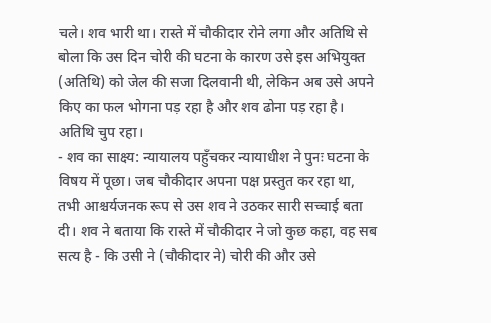चले। शव भारी था। रास्ते में चौकीदार रोने लगा और अतिथि से बोला कि उस दिन चोरी की घटना के कारण उसे इस अभियुक्त (अतिथि) को जेल की सजा दिलवानी थी, लेकिन अब उसे अपने किए का फल भोगना पड़ रहा है और शव ढोना पड़ रहा है। अतिथि चुप रहा।
- शव का साक्ष्य: न्यायालय पहुँचकर न्यायाधीश ने पुनः घटना के विषय में पूछा। जब चौकीदार अपना पक्ष प्रस्तुत कर रहा था, तभी आश्चर्यजनक रूप से उस शव ने उठकर सारी सच्चाई बता दी। शव ने बताया कि रास्ते में चौकीदार ने जो कुछ कहा, वह सब सत्य है - कि उसी ने (चौकीदार ने) चोरी की और उसे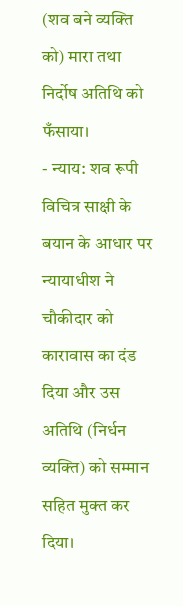(शव बने व्यक्ति को) मारा तथा निर्दोष अतिथि को फँसाया।
- न्याय: शव रूपी विचित्र साक्षी के बयान के आधार पर न्यायाधीश ने चौकीदार को कारावास का दंड दिया और उस अतिथि (निर्धन व्यक्ति) को सम्मान सहित मुक्त कर दिया।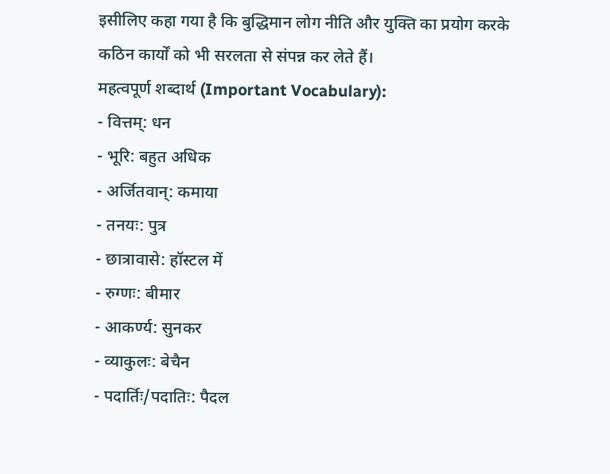इसीलिए कहा गया है कि बुद्धिमान लोग नीति और युक्ति का प्रयोग करके कठिन कार्यों को भी सरलता से संपन्न कर लेते हैं।
महत्वपूर्ण शब्दार्थ (Important Vocabulary):
- वित्तम्: धन
- भूरि: बहुत अधिक
- अर्जितवान्: कमाया
- तनयः: पुत्र
- छात्रावासे: हॉस्टल में
- रुग्णः: बीमार
- आकर्ण्य: सुनकर
- व्याकुलः: बेचैन
- पदार्तिः/पदातिः: पैदल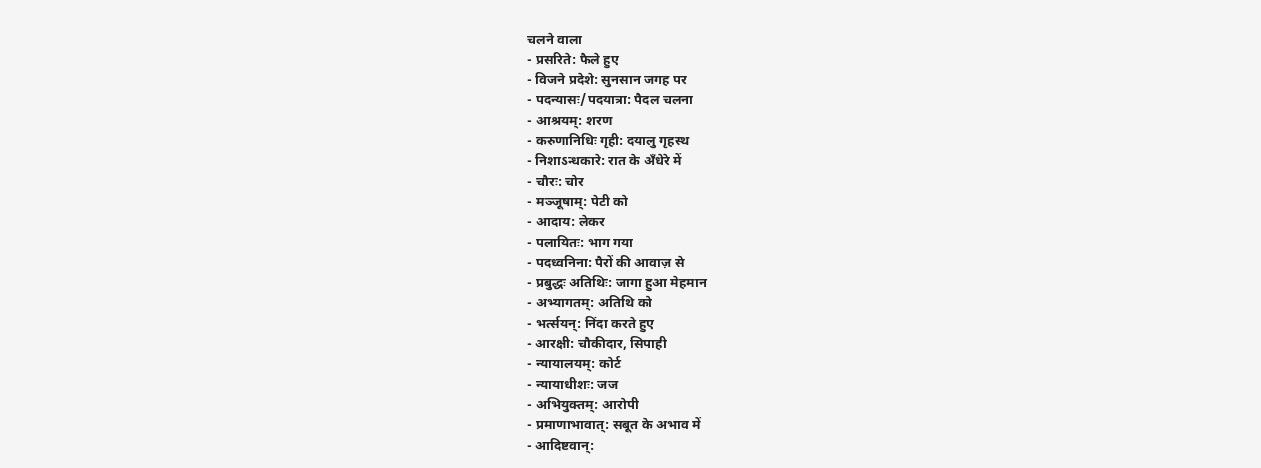चलने वाला
- प्रसरिते: फैले हुए
- विजने प्रदेशे: सुनसान जगह पर
- पदन्यासः/पदयात्रा: पैदल चलना
- आश्रयम्: शरण
- करुणानिधिः गृही: दयालु गृहस्थ
- निशाऽन्धकारे: रात के अँधेरे में
- चौरः: चोर
- मञ्जूषाम्: पेटी को
- आदाय: लेकर
- पलायितः: भाग गया
- पदध्वनिना: पैरों की आवाज़ से
- प्रबुद्धः अतिथिः: जागा हुआ मेहमान
- अभ्यागतम्: अतिथि को
- भर्त्सयन्: निंदा करते हुए
- आरक्षी: चौकीदार, सिपाही
- न्यायालयम्: कोर्ट
- न्यायाधीशः: जज
- अभियुक्तम्: आरोपी
- प्रमाणाभावात्: सबूत के अभाव में
- आदिष्टवान्: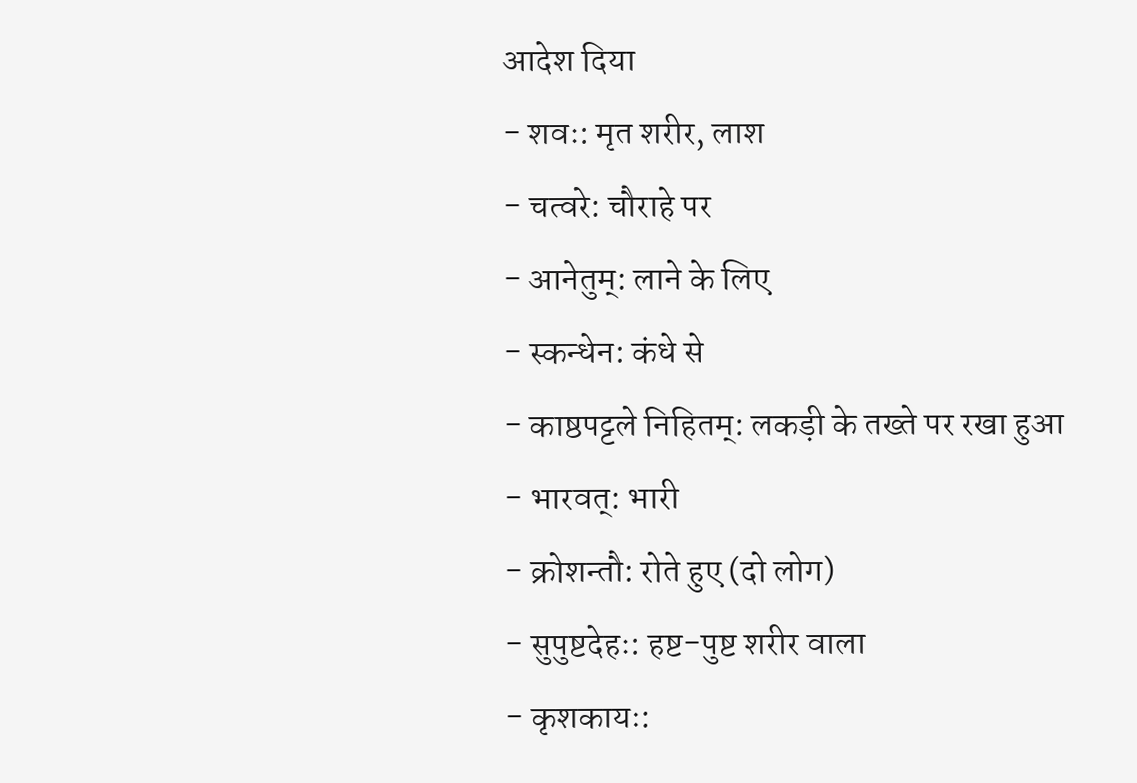आदेश दिया
- शवः: मृत शरीर, लाश
- चत्वरे: चौराहे पर
- आनेतुम्: लाने के लिए
- स्कन्धेन: कंधे से
- काष्ठपट्टले निहितम्: लकड़ी के तख्ते पर रखा हुआ
- भारवत्: भारी
- क्रोशन्तौ: रोते हुए (दो लोग)
- सुपुष्टदेहः: हष्ट-पुष्ट शरीर वाला
- कृशकायः: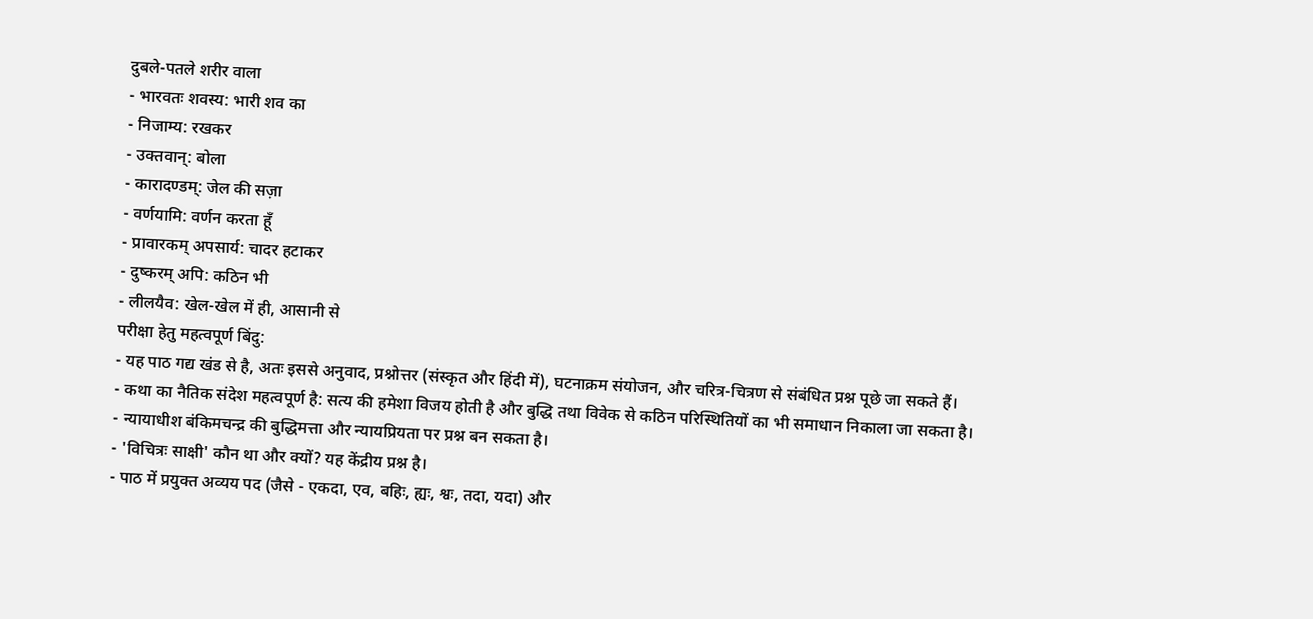दुबले-पतले शरीर वाला
- भारवतः शवस्य: भारी शव का
- निजाम्य: रखकर
- उक्तवान्: बोला
- कारादण्डम्: जेल की सज़ा
- वर्णयामि: वर्णन करता हूँ
- प्रावारकम् अपसार्य: चादर हटाकर
- दुष्करम् अपि: कठिन भी
- लीलयैव: खेल-खेल में ही, आसानी से
परीक्षा हेतु महत्वपूर्ण बिंदु:
- यह पाठ गद्य खंड से है, अतः इससे अनुवाद, प्रश्नोत्तर (संस्कृत और हिंदी में), घटनाक्रम संयोजन, और चरित्र-चित्रण से संबंधित प्रश्न पूछे जा सकते हैं।
- कथा का नैतिक संदेश महत्वपूर्ण है: सत्य की हमेशा विजय होती है और बुद्धि तथा विवेक से कठिन परिस्थितियों का भी समाधान निकाला जा सकता है।
- न्यायाधीश बंकिमचन्द्र की बुद्धिमत्ता और न्यायप्रियता पर प्रश्न बन सकता है।
- 'विचित्रः साक्षी' कौन था और क्यों? यह केंद्रीय प्रश्न है।
- पाठ में प्रयुक्त अव्यय पद (जैसे - एकदा, एव, बहिः, ह्यः, श्वः, तदा, यदा) और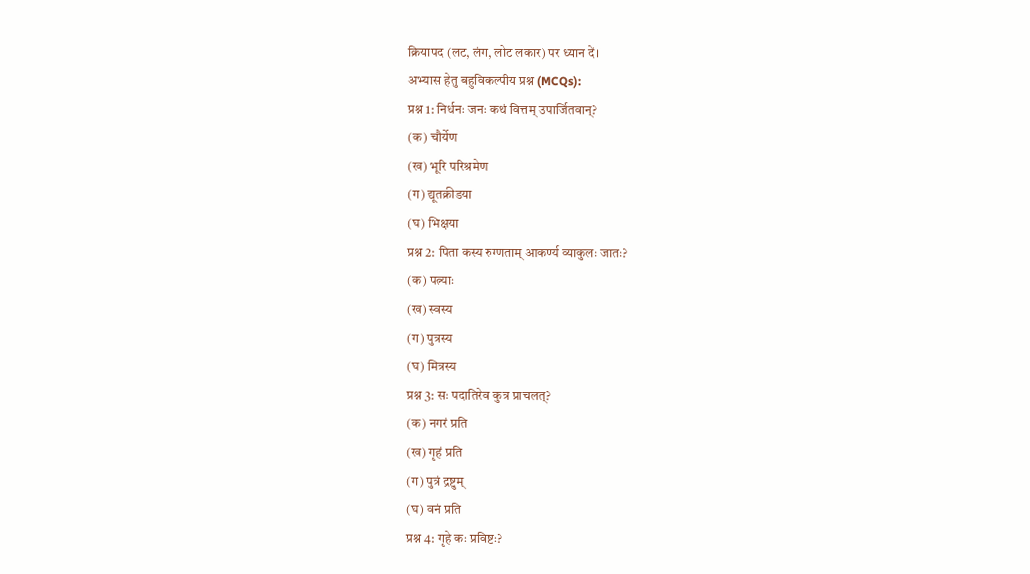क्रियापद (लट, लंग, लोट लकार) पर ध्यान दें।
अभ्यास हेतु बहुविकल्पीय प्रश्न (MCQs):
प्रश्न 1: निर्धनः जनः कथं वित्तम् उपार्जितवान्?
(क) चौर्येण
(ख) भूरि परिश्रमेण
(ग) द्यूतक्रीडया
(घ) भिक्षया
प्रश्न 2: पिता कस्य रुग्णताम् आकर्ण्य व्याकुलः जातः?
(क) पत्न्याः
(ख) स्वस्य
(ग) पुत्रस्य
(घ) मित्रस्य
प्रश्न 3: सः पदातिरेव कुत्र प्राचलत्?
(क) नगरं प्रति
(ख) गृहं प्रति
(ग) पुत्रं द्रष्टुम्
(घ) वनं प्रति
प्रश्न 4: गृहे कः प्रविष्टः?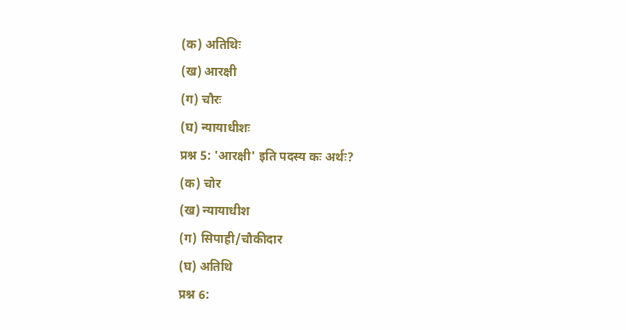(क) अतिथिः
(ख) आरक्षी
(ग) चौरः
(घ) न्यायाधीशः
प्रश्न 5: 'आरक्षी' इति पदस्य कः अर्थः?
(क) चोर
(ख) न्यायाधीश
(ग) सिपाही/चौकीदार
(घ) अतिथि
प्रश्न 6: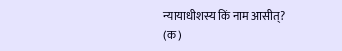न्यायाधीशस्य किं नाम आसीत्?
(क)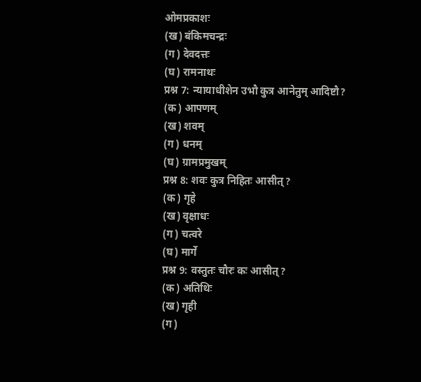ओमप्रकाशः
(ख) बंकिमचन्द्रः
(ग) देवदत्तः
(घ) रामनाथः
प्रश्न 7: न्यायाधीशेन उभौ कुत्र आनेतुम् आदिष्टौ?
(क) आपणम्
(ख) शवम्
(ग) धनम्
(घ) ग्रामप्रमुखम्
प्रश्न 8: शवः कुत्र निहितः आसीत्?
(क) गृहे
(ख) वृक्षाधः
(ग) चत्वरे
(घ) मार्गे
प्रश्न 9: वस्तुतः चौरः कः आसीत्?
(क) अतिथिः
(ख) गृही
(ग)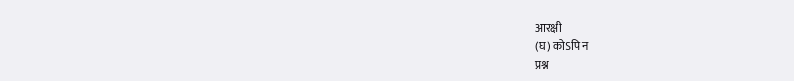आरक्षी
(घ) कोऽपि न
प्रश्न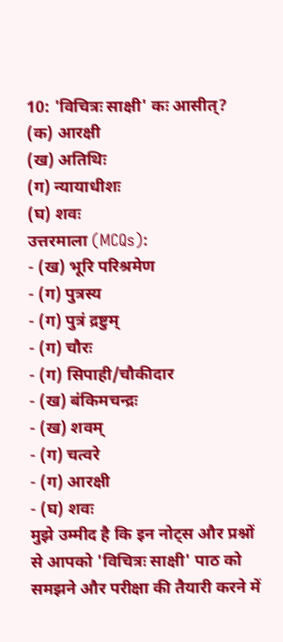10: 'विचित्रः साक्षी' कः आसीत्?
(क) आरक्षी
(ख) अतिथिः
(ग) न्यायाधीशः
(घ) शवः
उत्तरमाला (MCQs):
- (ख) भूरि परिश्रमेण
- (ग) पुत्रस्य
- (ग) पुत्रं द्रष्टुम्
- (ग) चौरः
- (ग) सिपाही/चौकीदार
- (ख) बंकिमचन्द्रः
- (ख) शवम्
- (ग) चत्वरे
- (ग) आरक्षी
- (घ) शवः
मुझे उम्मीद है कि इन नोट्स और प्रश्नों से आपको 'विचित्रः साक्षी' पाठ को समझने और परीक्षा की तैयारी करने में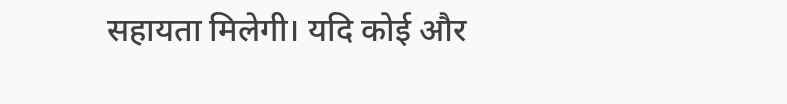सहायता मिलेगी। यदि कोई और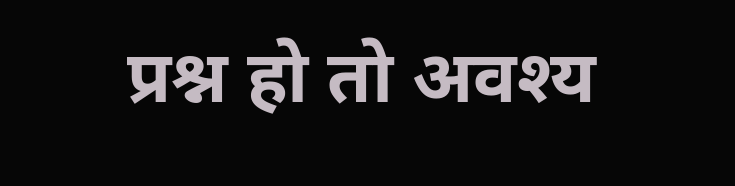प्रश्न हो तो अवश्य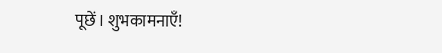पूछें। शुभकामनाएँ!